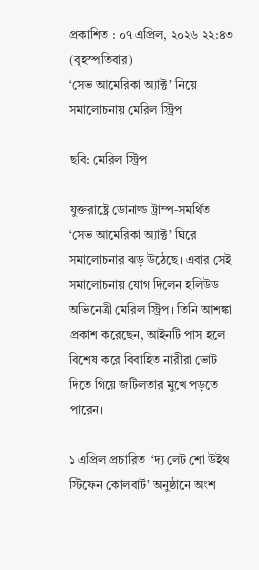প্রকাশিত : ০৭ এপ্রিল, ২০২৬ ২২:৪৩ (বৃহস্পতিবার)
‘সেভ আমেরিকা অ্যাক্ট’ নিয়ে সমালোচনায় মেরিল স্ট্রিপ

ছবি: মেরিল স্ট্রিপ

যুক্তরাষ্ট্রে ডোনাল্ড ট্রাম্প-সমর্থিত ‘সেভ আমেরিকা অ্যাক্ট’ ঘিরে সমালোচনার ঝড় উঠেছে। এবার সেই সমালোচনায় যোগ দিলেন হলিউড অভিনেত্রী মেরিল স্ট্রিপ। তিনি আশঙ্কা প্রকাশ করেছেন, আইনটি পাস হলে বিশেষ করে বিবাহিত নারীরা ভোট দিতে গিয়ে জটিলতার মুখে পড়তে পারেন।

১ এপ্রিল প্রচারিত  ‘দ্য লেট শো উইথ স্টিফেন কোলবার্ট’ অনুষ্ঠানে অংশ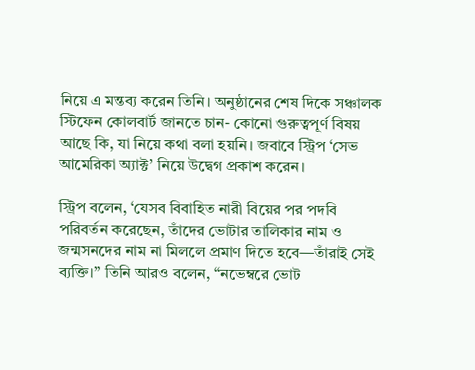নিয়ে এ মন্তব্য করেন তিনি। অনুষ্ঠানের শেষ দিকে সঞ্চালক স্টিফেন কোলবার্ট জানতে চান- কোনো গুরুত্বপূর্ণ বিষয় আছে কি, যা নিয়ে কথা বলা হয়নি। জবাবে স্ট্রিপ ‘সেভ আমেরিকা অ্যাক্ট’ নিয়ে উদ্বেগ প্রকাশ করেন।

স্ট্রিপ বলেন, ‘যেসব বিবাহিত নারী বিয়ের পর পদবি পরিবর্তন করেছেন, তাঁদের ভোটার তালিকার নাম ও জন্মসনদের নাম না মিললে প্রমাণ দিতে হবে—তাঁরাই সেই ব্যক্তি।” তিনি আরও বলেন, “নভেম্বরে ভোট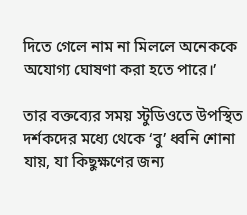দিতে গেলে নাম না মিললে অনেককে অযোগ্য ঘোষণা করা হতে পারে।’

তার বক্তব্যের সময় স্টুডিওতে উপস্থিত দর্শকদের মধ্যে থেকে ‘বু’ ধ্বনি শোনা যায়, যা কিছুক্ষণের জন্য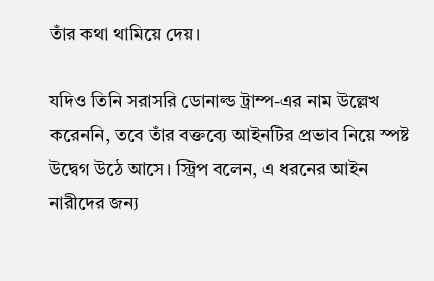তাঁর কথা থামিয়ে দেয়।

যদিও তিনি সরাসরি ডোনাল্ড ট্রাম্প-এর নাম উল্লেখ করেননি, তবে তাঁর বক্তব্যে আইনটির প্রভাব নিয়ে স্পষ্ট উদ্বেগ উঠে আসে। স্ট্রিপ বলেন, এ ধরনের আইন নারীদের জন্য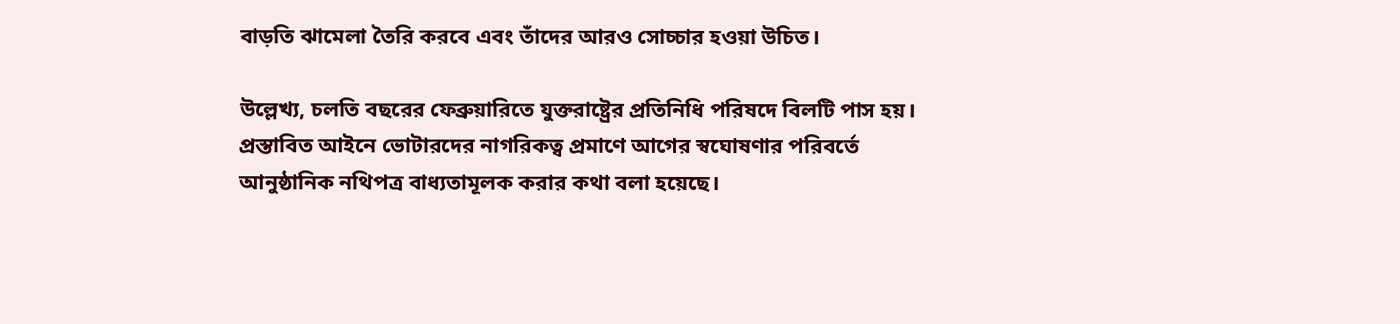বাড়তি ঝামেলা তৈরি করবে এবং তাঁদের আরও সোচ্চার হওয়া উচিত।

উল্লেখ্য, চলতি বছরের ফেব্রুয়ারিতে যুক্তরাষ্ট্রের প্রতিনিধি পরিষদে বিলটি পাস হয়। প্রস্তাবিত আইনে ভোটারদের নাগরিকত্ব প্রমাণে আগের স্বঘোষণার পরিবর্তে আনুষ্ঠানিক নথিপত্র বাধ্যতামূলক করার কথা বলা হয়েছে।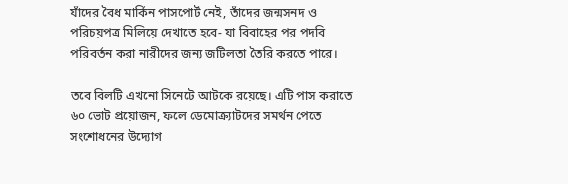যাঁদের বৈধ মার্কিন পাসপোর্ট নেই, তাঁদের জন্মসনদ ও পরিচয়পত্র মিলিয়ে দেখাতে হবে- যা বিবাহের পর পদবি পরিবর্তন করা নারীদের জন্য জটিলতা তৈরি করতে পারে।

তবে বিলটি এখনো সিনেটে আটকে রয়েছে। এটি পাস করাতে ৬০ ভোট প্রয়োজন, ফলে ডেমোক্র্যাটদের সমর্থন পেতে সংশোধনের উদ্যোগ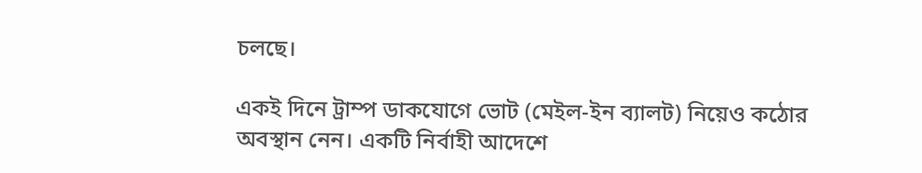চলছে।

একই দিনে ট্রাম্প ডাকযোগে ভোট (মেইল-ইন ব্যালট) নিয়েও কঠোর অবস্থান নেন। একটি নির্বাহী আদেশে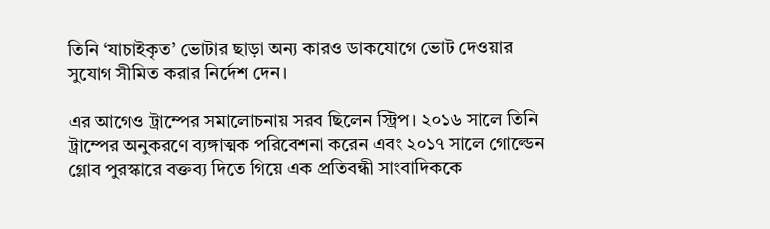তিনি ‘যাচাইকৃত’ ভোটার ছাড়া অন্য কারও ডাকযোগে ভোট দেওয়ার সুযোগ সীমিত করার নির্দেশ দেন।

এর আগেও ট্রাম্পের সমালোচনায় সরব ছিলেন স্ট্রিপ। ২০১৬ সালে তিনি ট্রাম্পের অনুকরণে ব্যঙ্গাত্মক পরিবেশনা করেন এবং ২০১৭ সালে গোল্ডেন গ্লোব পুরস্কারে বক্তব্য দিতে গিয়ে এক প্রতিবন্ধী সাংবাদিককে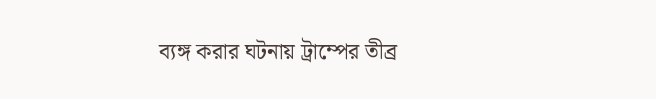ব্যঙ্গ করার ঘটনায় ট্রাম্পের তীব্র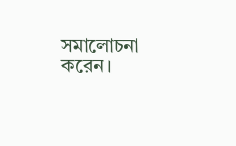সমালোচনা করেন।